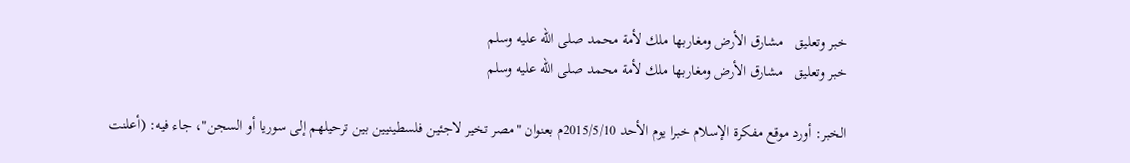خبر وتعليق   مشارق الأرض ومغاربها ملك لأمة محمد صلى الله عليه وسلم
خبر وتعليق   مشارق الأرض ومغاربها ملك لأمة محمد صلى الله عليه وسلم

الخبر: أورد موقع مفكرة الإسلام خبرا يوم الأحد 2015/5/10م بعنوان "مصر تخير لاجئين فلسطينيين بين ترحيلهم إلى سوريا أو السجن"، جاء فيه: (أعلنت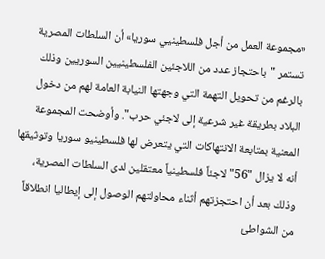«مجموعة العمل من أجل فلسطينيي سوريا» أن السلطات المصرية تستمر "باحتجاز عدد من اللاجئين الفلسطينيين السوريين وذلك بالرغم من تحويل التهمة التي وجهتها النيابة العامة لهم من دخول البلاد بطريقة غير شرعية إلى لاجئي حرب". وأوضحت المجموعة المعنية بمتابعة الانتهاكات التي يتعرض لها فلسطينيو سوريا وتوثيقها أنه لا يزال "56" لاجئاً فلسطينياً معتقلين لدى السلطات المصرية، وذلك بعد أن احتجزتهم أثناء محاولتهم الوصول إلى إيطاليا انطلاقاً من الشواطئ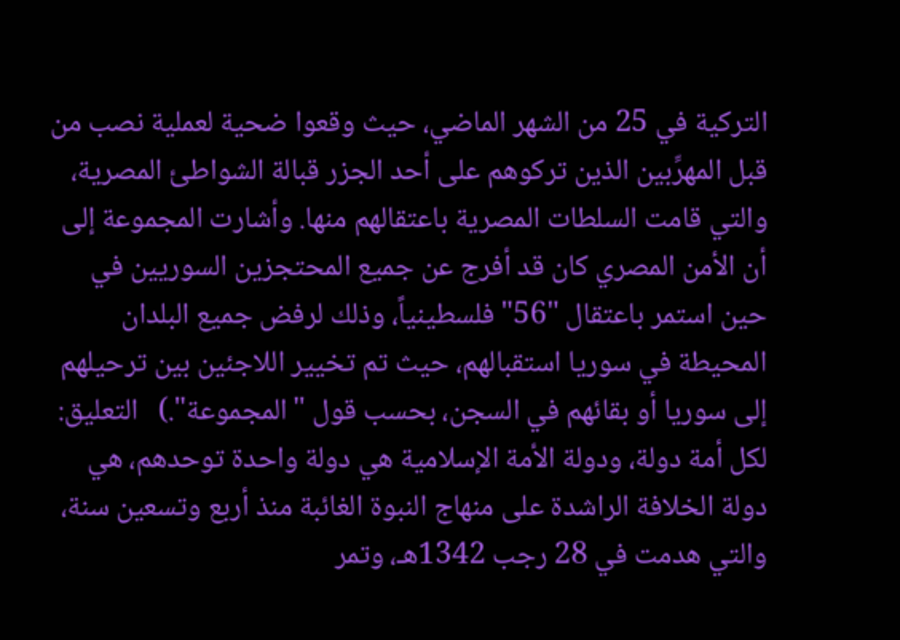التركية في 25 من الشهر الماضي، حيث وقعوا ضحية لعملية نصب من قبل المهرِّبين الذين تركوهم على أحد الجزر قبالة الشواطئ المصرية، والتي قامت السلطات المصرية باعتقالهم منها. وأشارت المجموعة إلى أن الأمن المصري كان قد أفرج عن جميع المحتجزين السوريين في حين استمر باعتقال "56" فلسطينياً، وذلك لرفض جميع البلدان المحيطة في سوريا استقبالهم، حيث تم تخيير اللاجئين بين ترحيلهم إلى سوريا أو بقائهم في السجن، بحسب قول "المجموعة".)   التعليق: لكل أمة دولة، ودولة الأمة الإسلامية هي دولة واحدة توحدهم، هي دولة الخلافة الراشدة على منهاج النبوة الغائبة منذ أربع وتسعين سنة، والتي هدمت في 28 رجب 1342هـ، وتمر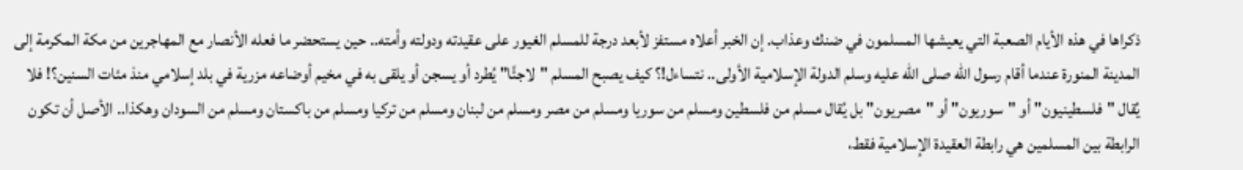ذكراها في هذه الأيام الصعبة التي يعيشها المسلمون في ضنك وعذاب. إن الخبر أعلاه مستفز لأبعد درجة للمسلم الغيور على عقيدته ودولته وأمته.. حين يستحضر ما فعله الأنصار مع المهاجرين من مكة المكرمة إلى المدينة المنورة عندما أقام رسول الله صلى الله عليه وسلم الدولة الإسلامية الأولى.. نتساءل!؟ كيف يصبح المسلم "لاجئًا" يُطرد أو يسجن أو يلقى به في مخيم أوضاعه مزرية في بلد إسلامي منذ مئات السنين؟! فلا يُقال "فلسطينيون" أو "سوريون" أو "مصريون" بل يُقال مسلم من فلسطين ومسلم من سوريا ومسلم من مصر ومسلم من لبنان ومسلم من تركيا ومسلم من باكستان ومسلم من السودان وهكذا.. الأصل أن تكون الرابطة بين المسلمين هي رابطة العقيدة الإسلامية فقط،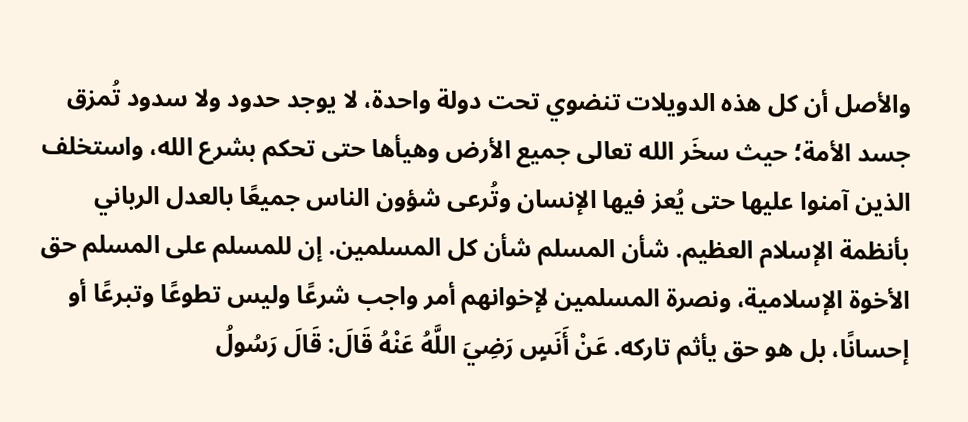والأصل أن كل هذه الدويلات تنضوي تحت دولة واحدة، لا يوجد حدود ولا سدود تُمزق جسد الأمة؛ حيث سخَر الله تعالى جميع الأرض وهيأها حتى تحكم بشرع الله، واستخلف الذين آمنوا عليها حتى يُعز فيها الإنسان وتُرعى شؤون الناس جميعًا بالعدل الرباني بأنظمة الإسلام العظيم. شأن المسلم شأن كل المسلمين. إن للمسلم على المسلم حق الأخوة الإسلامية، ونصرة المسلمين لإخوانهم أمر واجب شرعًا وليس تطوعًا وتبرعًا أو إحسانًا، بل هو حق يأثم تاركه. عَنْ أَنَسٍ رَضِيَ اللَّهُ عَنْهُ قَالَ: قَالَ رَسُولُ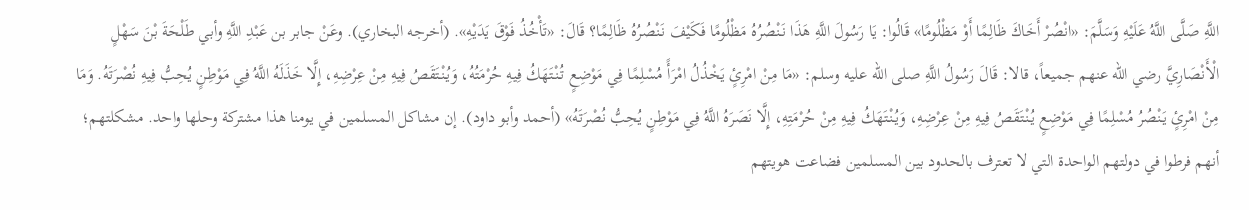اللَّهِ صَلَّى اللَّهُ عَلَيْهِ وَسَلَّمَ: «انْصُرْ أَخَاكَ ظَالِمًا أَوْ مَظْلُومًا» قَالُوا: يَا رَسُولَ اللَّهِ هَذَا نَنْصُرُهُ مَظْلُومًا فَكَيْفَ نَنْصُرُهُ ظَالِمًا؟ قَالَ: «تَأْخُذُ فَوْقَ يَدَيْهِ». (أخرجه البخاري). وعَنْ جابر بن عَبْدِ اللَّهِ وأبي طَلْحَةَ بْنَ سَهْلٍ الْأَنْصَارِيَّ رضي الله عنهم جميعاً، قالا: قَالَ رَسُولُ اللَّهِ صلى الله عليه وسلم: «مَا مِنْ امْرِئٍ يَخْذُلُ امْرَأً مُسْلِمًا فِي مَوْضِعٍ تُنْتَهَكُ فِيهِ حُرْمَتُهُ، وَيُنْتَقَصُ فِيهِ مِنْ عِرْضِهِ، إِلَّا خَذَلَهُ اللَّهُ فِي مَوْطِنٍ يُحِبُّ فِيهِ نُصْرَتَهُ. وَمَا مِنْ امْرِئٍ يَنْصُرُ مُسْلِمًا فِي مَوْضِعٍ يُنْتَقَصُ فِيهِ مِنْ عِرْضِهِ، وَيُنْتَهَكُ فِيهِ مِنْ حُرْمَتِهِ، إِلَّا نَصَرَهُ اللَّهُ فِي مَوْطِنٍ يُحِبُّ نُصْرَتَهُ» (أحمد وأبو داود). إن مشاكل المسلمين في يومنا هذا مشتركة وحلها واحد. مشكلتهم؛ أنهم فرطوا في دولتهم الواحدة التي لا تعترف بالحدود بين المسلمين فضاعت هويتهم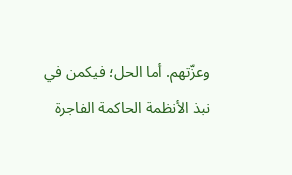وعزّتهم. أما الحل؛ فيكمن في نبذ الأنظمة الحاكمة الفاجرة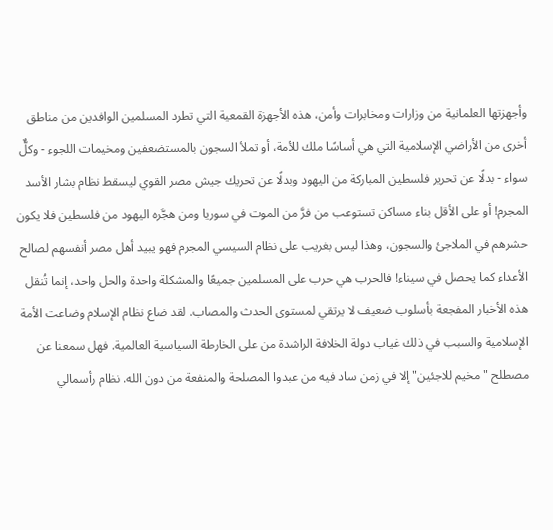وأجهزتها العلمانية من وزارات ومخابرات وأمن، هذه الأجهزة القمعية التي تطرد المسلمين الوافدين من مناطق أخرى من الأراضي الإسلامية التي هي أساسًا ملك للأمة، أو تملأ السجون بالمستضعفين ومخيمات اللجوء - وكلٌّ سواء - بدلًا عن تحرير فلسطين المباركة من اليهود وبدلًا عن تحريك جيش مصر القوي ليسقط نظام بشار الأسد المجرم! أو على الأقل بناء مساكن تستوعب من فرَّ من الموت في سوريا ومن هجَّره اليهود من فلسطين فلا يكون حشرهم في الملاجئ والسجون، وهذا ليس بغريب على نظام السيسي المجرم فهو يبيد أهل مصر أنفسهم لصالح الأعداء كما يحصل في سيناء! فالحرب هي حرب على المسلمين جميعًا والمشكلة واحدة والحل واحد، إنما تُنقل هذه الأخبار المفجعة بأسلوب ضعيف لا يرتقي لمستوى الحدث والمصاب. لقد ضاع نظام الإسلام وضاعت الأمة الإسلامية والسبب في ذلك غياب دولة الخلافة الراشدة من على الخارطة السياسية العالمية. فهل سمعنا عن مصطلح "مخيم للاجئين" إلا في زمن ساد فيه من عبدوا المصلحة والمنفعة من دون الله. نظام رأسمالي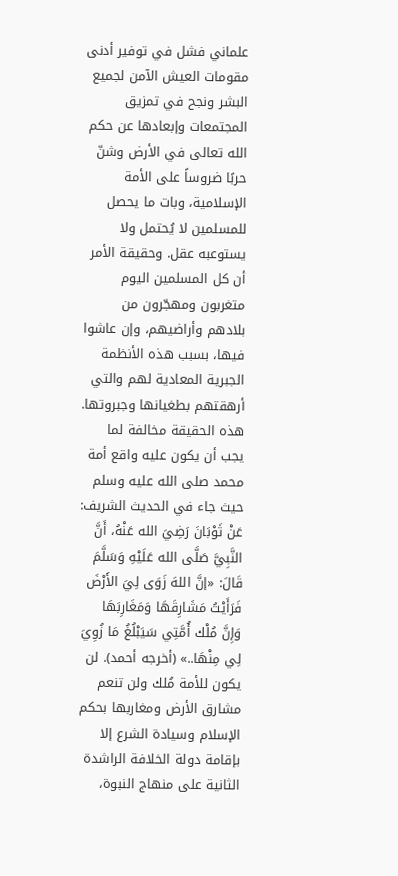علماني فشل في توفير أدنى مقومات العيش الآمن لجميع البشر ونجح في تمزيق المجتمعات وإبعادها عن حكم الله تعالى في الأرض وشنّ حربًا ضروساً على الأمة الإسلامية، وبات ما يحصل للمسلمين لا يُحتمل ولا يستوعبه عقل. وحقيقة الأمر أن كل المسلمين اليوم متغربون ومهجّرون من بلادهم وأراضيهم، وإن عاشوا فيها، بسبب هذه الأنظمة الجبرية المعادية لهم والتي أرهقتهم بطغيانها وجبروتها. هذه الحقيقة مخالفة لما يجب أن يكون عليه واقع أمة محمد صلى الله عليه وسلم حيث جاء في الحديث الشريف: عَنْ ثَوْبَانَ رَضِيَ الله عَنْهُ، أَنَّ النَّبِيَّ صَلَّى الله عَلَيْهِ وَسَلَّمَ قَالَ: «إنَّ اللهَ زَوَى لِيَ الأَرْضَ فَرَأَيْتُ مَشَارِقَهَا وَمَغَارِبَهَا وَإِنَّ مُلْك أُمَّتِي سَيَبْلُغُ مَا زُوِيَ لِي مِنْهَا..» (أخرجه أحمد). لن يكون للأمة مُلك ولن تنعم مشارق الأرض ومغاربها بحكم الإسلام وسيادة الشرع إلا بإقامة دولة الخلافة الراشدة الثانية على منهاج النبوة،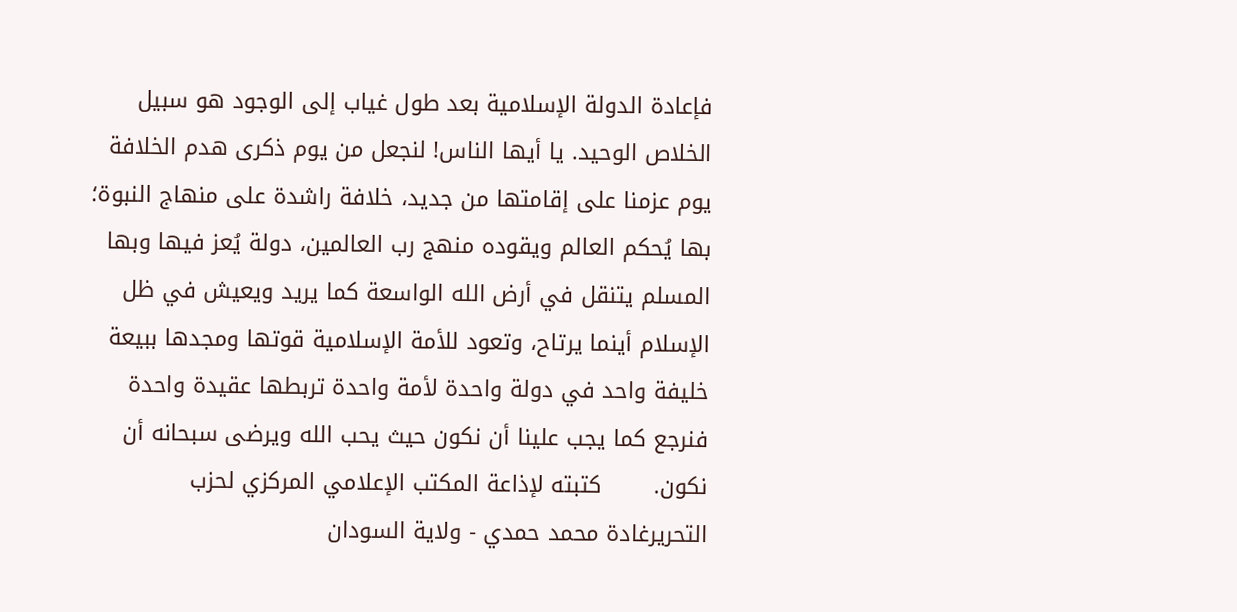فإعادة الدولة الإسلامية بعد طول غياب إلى الوجود هو سبيل الخلاص الوحيد. يا أيها الناس! لنجعل من يوم ذكرى هدم الخلافة يوم عزمنا على إقامتها من جديد، خلافة راشدة على منهاج النبوة؛ بها يُحكم العالم ويقوده منهج رب العالمين، دولة يُعز فيها وبها المسلم يتنقل في أرض الله الواسعة كما يريد ويعيش في ظل الإسلام أينما يرتاح، وتعود للأمة الإسلامية قوتها ومجدها ببيعة خليفة واحد في دولة واحدة لأمة واحدة تربطها عقيدة واحدة فنرجع كما يجب علينا أن نكون حيث يحب الله ويرضى سبحانه أن نكون.       كتبته لإذاعة المكتب الإعلامي المركزي لحزب التحريرغادة محمد حمدي - ولاية السودان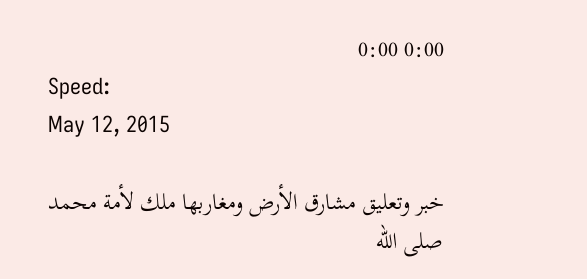0:00 0:00
Speed:
May 12, 2015

خبر وتعليق مشارق الأرض ومغاربها ملك لأمة محمد صلى الله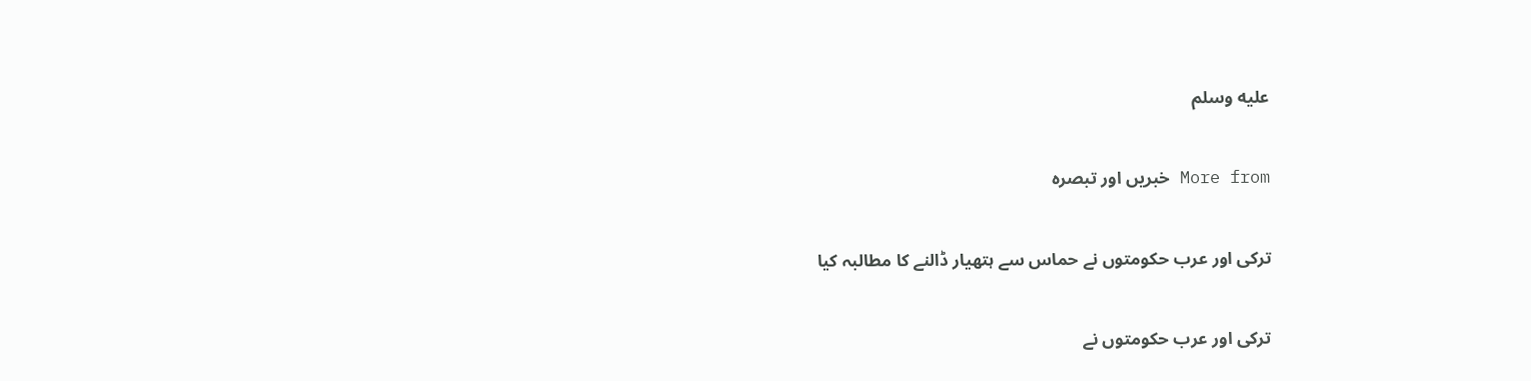عليه وسلم

More from خبریں اور تبصرہ

ترکی اور عرب حکومتوں نے حماس سے ہتھیار ڈالنے کا مطالبہ کیا

ترکی اور عرب حکومتوں نے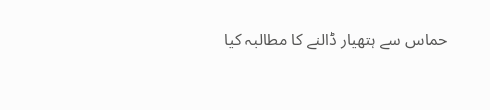حماس سے ہتھیار ڈالنے کا مطالبہ کیا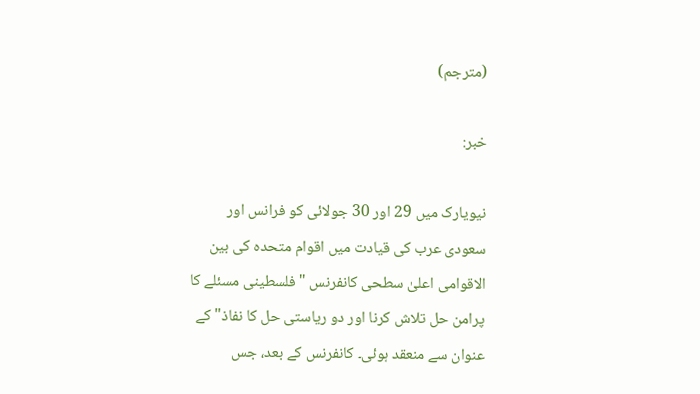(مترجم)

خبر:

نیویارک میں 29 اور 30 جولائی کو فرانس اور سعودی عرب کی قیادت میں اقوام متحدہ کی بین الاقوامی اعلیٰ سطحی کانفرنس "فلسطینی مسئلے کا پرامن حل تلاش کرنا اور دو ریاستی حل کا نفاذ" کے عنوان سے منعقد ہوئی۔ کانفرنس کے بعد، جس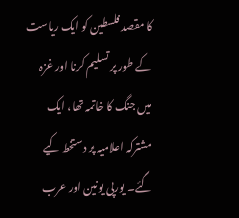کا مقصد فلسطین کو ایک ریاست کے طور پر تسلیم کرنا اور غزہ میں جنگ کا خاتمہ تھا، ایک مشترکہ اعلامیہ پر دستخط کیے گئے۔ یورپی یونین اور عرب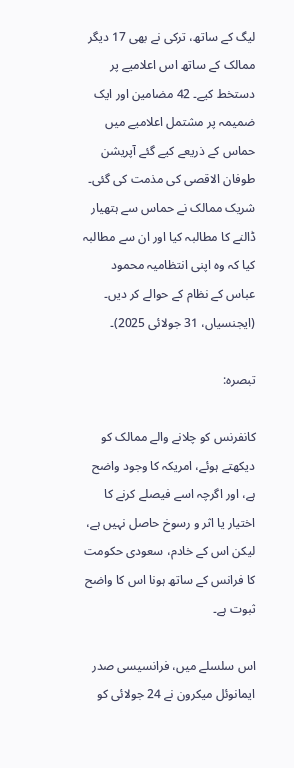لیگ کے ساتھ، ترکی نے بھی 17 دیگر ممالک کے ساتھ اس اعلامیے پر دستخط کیے۔ 42 مضامین اور ایک ضمیمہ پر مشتمل اعلامیے میں حماس کے ذریعے کیے گئے آپریشن طوفان الاقصی کی مذمت کی گئی۔ شریک ممالک نے حماس سے ہتھیار ڈالنے کا مطالبہ کیا اور ان سے مطالبہ کیا کہ وہ اپنی انتظامیہ محمود عباس کے نظام کے حوالے کر دیں۔ (ایجنسیاں، 31 جولائی 2025)۔

تبصرہ:

کانفرنس کو چلانے والے ممالک کو دیکھتے ہوئے، امریکہ کا وجود واضح ہے، اور اگرچہ اسے فیصلے کرنے کا اختیار یا اثر و رسوخ حاصل نہیں ہے، لیکن اس کے خادم، سعودی حکومت کا فرانس کے ساتھ ہونا اس کا واضح ثبوت ہے۔

اس سلسلے میں، فرانسیسی صدر ایمانوئل میکرون نے 24 جولائی کو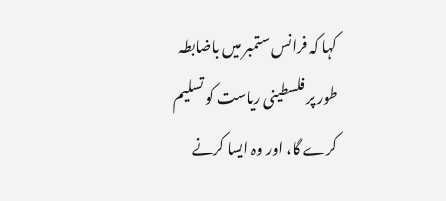کہا کہ فرانس ستمبر میں باضابطہ طور پر فلسطینی ریاست کو تسلیم کرے گا، اور وہ ایسا کرنے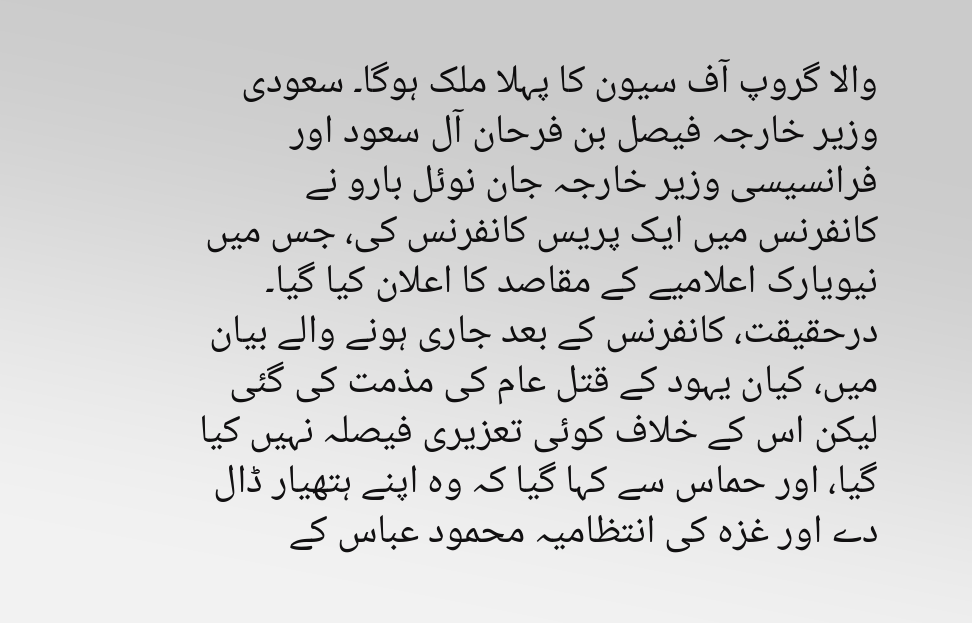والا گروپ آف سیون کا پہلا ملک ہوگا۔ سعودی وزیر خارجہ فیصل بن فرحان آل سعود اور فرانسیسی وزیر خارجہ جان نوئل بارو نے کانفرنس میں ایک پریس کانفرنس کی، جس میں نیویارک اعلامیے کے مقاصد کا اعلان کیا گیا۔ درحقیقت، کانفرنس کے بعد جاری ہونے والے بیان میں، کیان یہود کے قتل عام کی مذمت کی گئی لیکن اس کے خلاف کوئی تعزیری فیصلہ نہیں کیا گیا، اور حماس سے کہا گیا کہ وہ اپنے ہتھیار ڈال دے اور غزہ کی انتظامیہ محمود عباس کے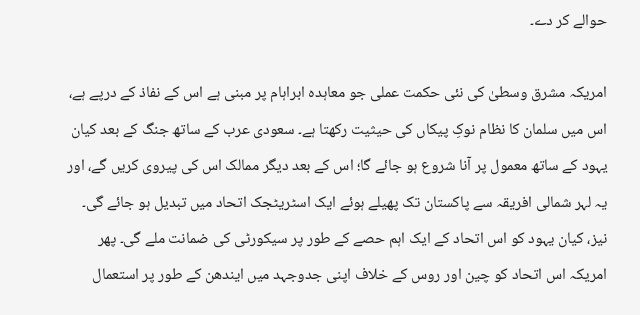حوالے کر دے۔

امریکہ مشرق وسطیٰ کی نئی حکمت عملی جو معاہدہ ابراہام پر مبنی ہے اس کے نفاذ کے درپے ہے، اس میں سلمان کا نظام نوکِ پیکاں کی حیثیت رکھتا ہے۔ سعودی عرب کے ساتھ جنگ کے بعد کیان یہود کے ساتھ معمول پر آنا شروع ہو جائے گا؛ اس کے بعد دیگر ممالک اس کی پیروی کریں گے، اور یہ لہر شمالی افریقہ سے پاکستان تک پھیلے ہوئے ایک اسٹریٹجک اتحاد میں تبدیل ہو جائے گی۔ نیز، کیان یہود کو اس اتحاد کے ایک اہم حصے کے طور پر سیکورٹی کی ضمانت ملے گی۔ پھر امریکہ اس اتحاد کو چین اور روس کے خلاف اپنی جدوجہد میں ایندھن کے طور پر استعمال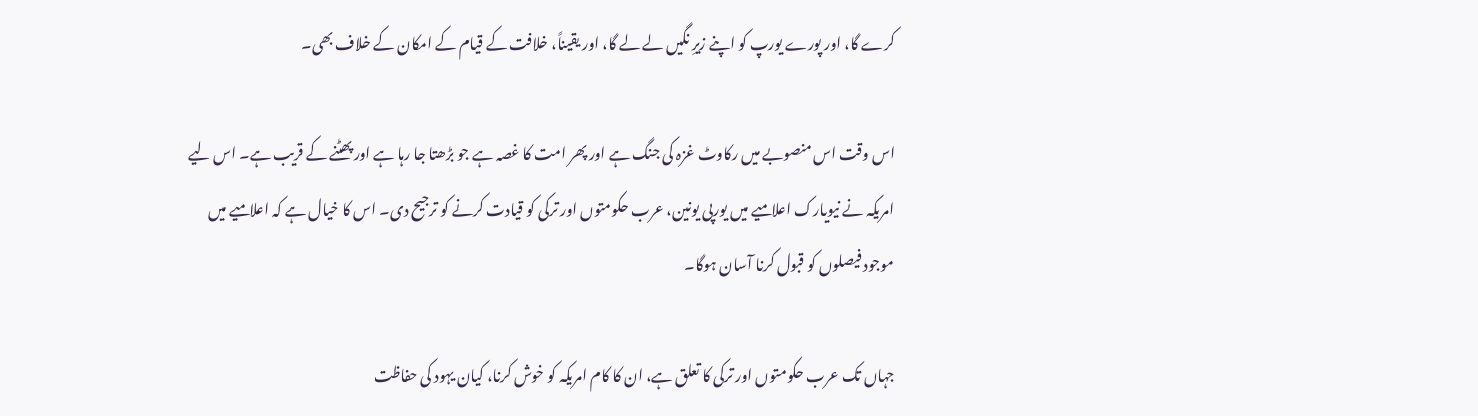کرے گا، اور پورے یورپ کو اپنے زیرِ نگیں لے لے گا، اور یقیناً، خلافت کے قیام کے امکان کے خلاف بھی۔

اس وقت اس منصوبے میں رکاوٹ غزہ کی جنگ ہے اور پھر امت کا غصہ ہے جو بڑھتا جا رہا ہے اور پھٹنے کے قریب ہے۔ اس لیے امریکہ نے نیویارک اعلامیے میں یورپی یونین، عرب حکومتوں اور ترکی کو قیادت کرنے کو ترجیح دی۔ اس کا خیال ہے کہ اعلامیے میں موجود فیصلوں کو قبول کرنا آسان ہوگا۔

جہاں تک عرب حکومتوں اور ترکی کا تعلق ہے، ان کا کام امریکہ کو خوش کرنا، کیان یہود کی حفاظت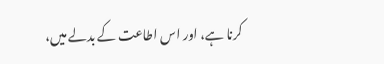کرنا ہے، اور اس اطاعت کے بدلے میں،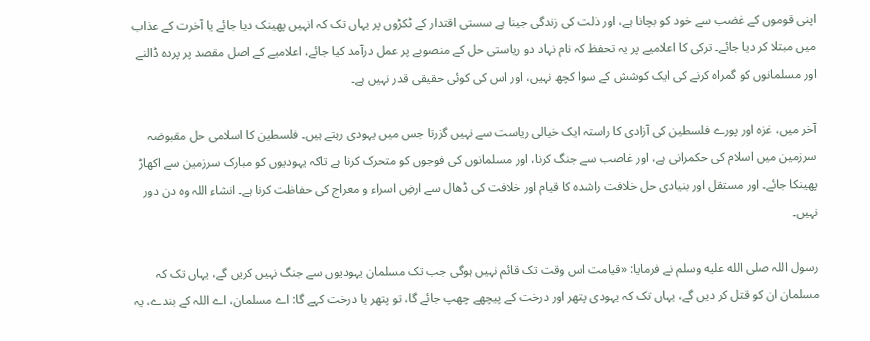اپنی قوموں کے غضب سے خود کو بچانا ہے، اور ذلت کی زندگی جینا ہے سستی اقتدار کے ٹکڑوں پر یہاں تک کہ انہیں پھینک دیا جائے یا آخرت کے عذاب میں مبتلا کر دیا جائے۔ ترکی کا اعلامیے پر یہ تحفظ کہ نام نہاد دو ریاستی حل کے منصوبے پر عمل درآمد کیا جائے، اعلامیے کے اصل مقصد پر پردہ ڈالنے اور مسلمانوں کو گمراہ کرنے کی ایک کوشش کے سوا کچھ نہیں، اور اس کی کوئی حقیقی قدر نہیں ہے۔

آخر میں، غزہ اور پورے فلسطین کی آزادی کا راستہ ایک خیالی ریاست سے نہیں گزرتا جس میں یہودی رہتے ہیں۔ فلسطین کا اسلامی حل مقبوضہ سرزمین میں اسلام کی حکمرانی ہے، اور غاصب سے جنگ کرنا، اور مسلمانوں کی فوجوں کو متحرک کرنا ہے تاکہ یہودیوں کو مبارک سرزمین سے اکھاڑ پھینکا جائے۔ اور مستقل اور بنیادی حل خلافت راشدہ کا قیام اور خلافت کی ڈھال سے ارضِ اسراء و معراج کی حفاظت کرنا ہے۔ انشاء اللہ وہ دن دور نہیں۔

رسول اللہ صلى الله عليه وسلم نے فرمایا: «قیامت اس وقت تک قائم نہیں ہوگی جب تک مسلمان یہودیوں سے جنگ نہیں کریں گے، یہاں تک کہ مسلمان ان کو قتل کر دیں گے، یہاں تک کہ یہودی پتھر اور درخت کے پیچھے چھپ جائے گا، تو پتھر یا درخت کہے گا: اے مسلمان، اے اللہ کے بندے، یہ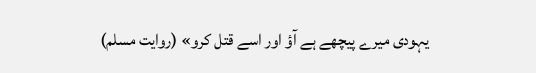یہودی میرے پیچھے ہے آؤ اور اسے قتل کرو» (روایت مسلم)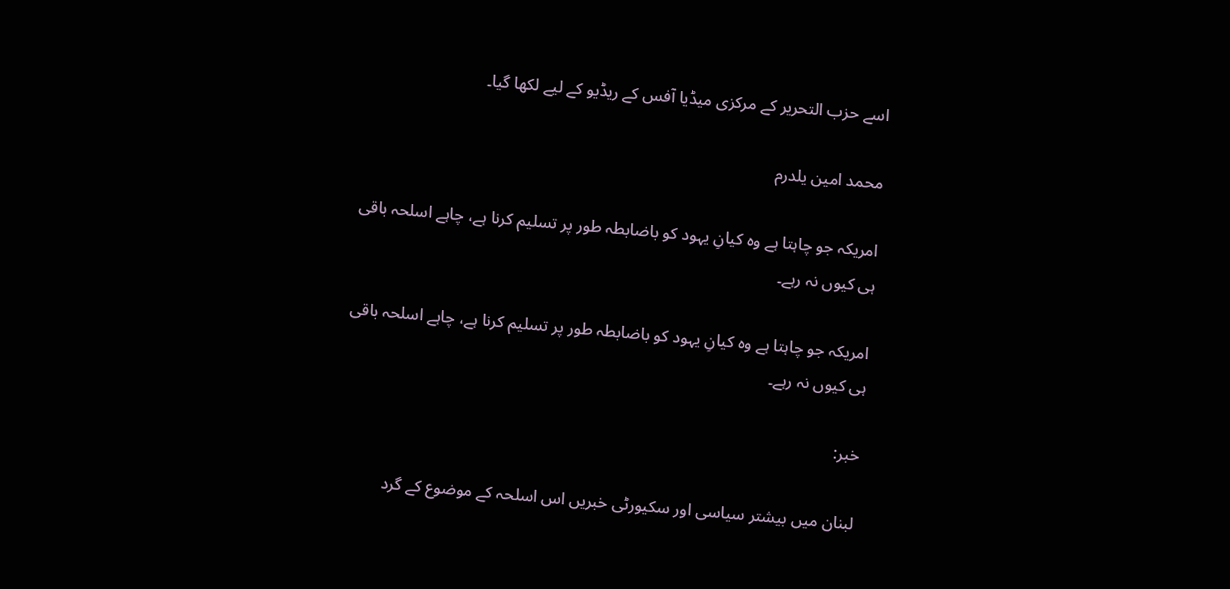اسے حزب التحریر کے مرکزی میڈیا آفس کے ریڈیو کے لیے لکھا گیا۔

محمد امین یلدرم

امریکہ جو چاہتا ہے وہ کیانِ یہود کو باضابطہ طور پر تسلیم کرنا ہے، چاہے اسلحہ باقی ہی کیوں نہ رہے۔

امریکہ جو چاہتا ہے وہ کیانِ یہود کو باضابطہ طور پر تسلیم کرنا ہے، چاہے اسلحہ باقی ہی کیوں نہ رہے۔

خبر:

لبنان میں بیشتر سیاسی اور سکیورٹی خبریں اس اسلحہ کے موضوع کے گرد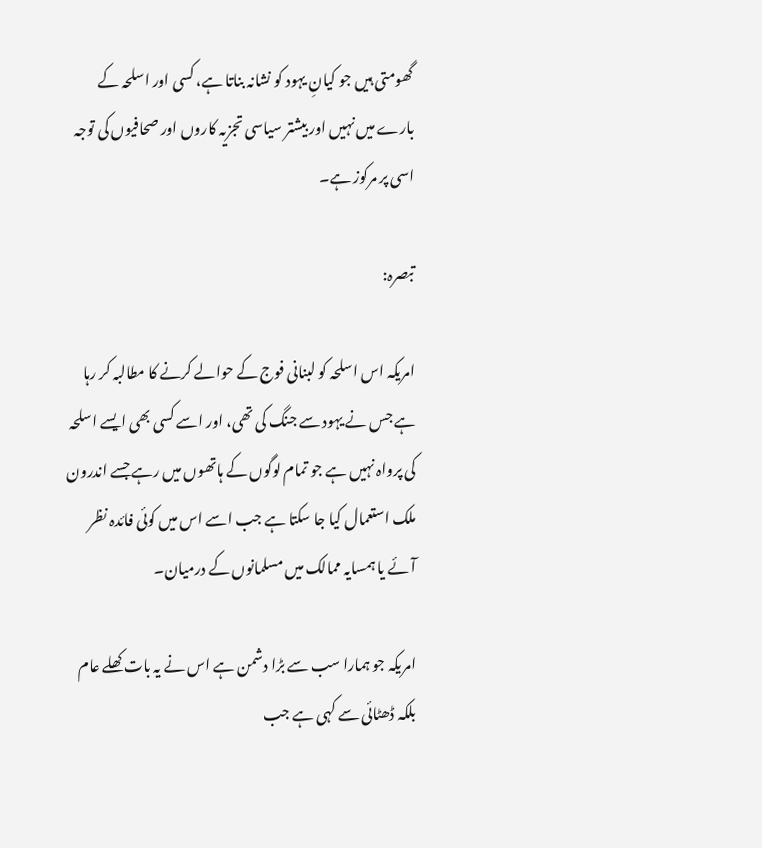گھومتی ہیں جو کیانِ یہود کو نشانہ بناتا ہے، کسی اور اسلحہ کے بارے میں نہیں اور بیشتر سیاسی تجزیہ کاروں اور صحافیوں کی توجہ اسی پر مرکوز ہے۔

تبصرہ:

امریکہ اس اسلحہ کو لبنانی فوج کے حوالے کرنے کا مطالبہ کر رہا ہے جس نے یہود سے جنگ کی تھی، اور اسے کسی بھی ایسے اسلحہ کی پرواہ نہیں ہے جو تمام لوگوں کے ہاتھوں میں رہے جسے اندرون ملک استعمال کیا جا سکتا ہے جب اسے اس میں کوئی فائدہ نظر آئے یا ہمسایہ ممالک میں مسلمانوں کے درمیان۔

امریکہ جو ہمارا سب سے بڑا دشمن ہے اس نے یہ بات کھلے عام بلکہ ڈھٹائی سے کہی ہے جب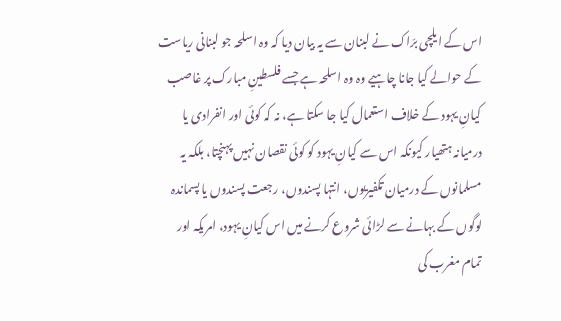اس کے ایلچی برّاک نے لبنان سے یہ بیان دیا کہ وہ اسلحہ جو لبنانی ریاست کے حوالے کیا جانا چاہیے وہ وہ اسلحہ ہے جسے فلسطینِ مبارک پر غاصب کیانِ یہود کے خلاف استعمال کیا جا سکتا ہے، نہ کہ کوئی اور انفرادی یا درمیانہ ہتھیار کیونکہ اس سے کیانِ یہود کو کوئی نقصان نہیں پہنچتا، بلکہ یہ مسلمانوں کے درمیان تکفیریوں، انتہا پسندوں، رجعت پسندوں یا پسماندہ لوگوں کے بہانے سے لڑائی شروع کرنے میں اس کیانِ یہود، امریکہ اور تمام مغرب کی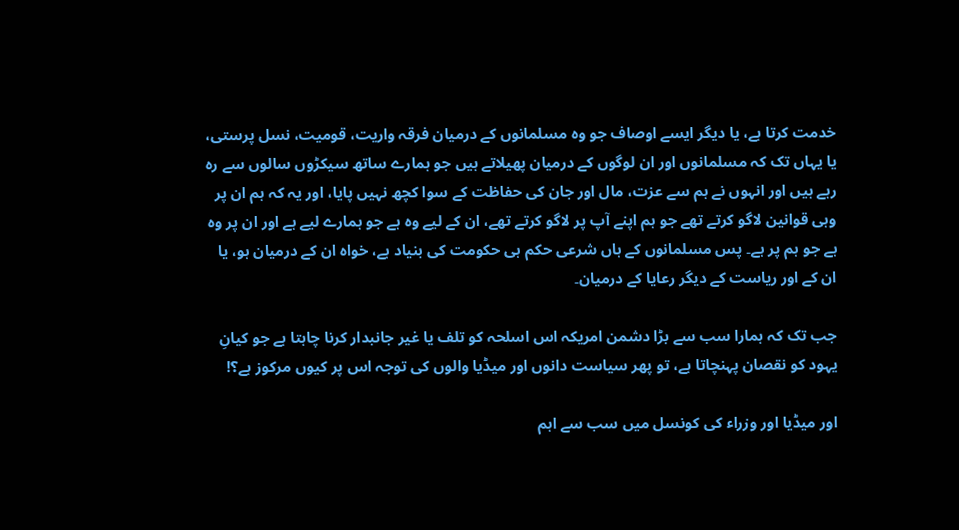خدمت کرتا ہے، یا دیگر ایسے اوصاف جو وہ مسلمانوں کے درمیان فرقہ واریت، قومیت، نسل پرستی، یا یہاں تک کہ مسلمانوں اور ان لوگوں کے درمیان پھیلاتے ہیں جو ہمارے ساتھ سیکڑوں سالوں سے رہ رہے ہیں اور انہوں نے ہم سے عزت، مال اور جان کی حفاظت کے سوا کچھ نہیں پایا، اور یہ کہ ہم ان پر وہی قوانین لاگو کرتے تھے جو ہم اپنے آپ پر لاگو کرتے تھے، ان کے لیے وہ ہے جو ہمارے لیے ہے اور ان پر وہ ہے جو ہم پر ہے۔ پس مسلمانوں کے ہاں شرعی حکم ہی حکومت کی بنیاد ہے، خواہ ان کے درمیان ہو، یا ان کے اور ریاست کے دیگر رعایا کے درمیان۔

جب تک کہ ہمارا سب سے بڑا دشمن امریکہ اس اسلحہ کو تلف یا غیر جانبدار کرنا چاہتا ہے جو کیانِ یہود کو نقصان پہنچاتا ہے، تو پھر سیاست دانوں اور میڈیا والوں کی توجہ اس پر کیوں مرکوز ہے؟!

اور میڈیا اور وزراء کی کونسل میں سب سے اہم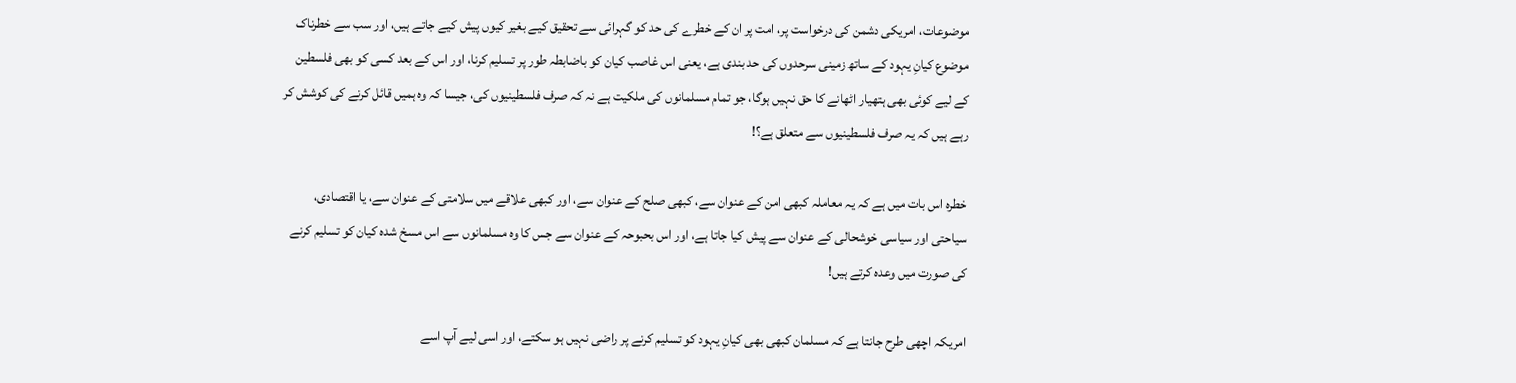موضوعات، امریکی دشمن کی درخواست پر، امت پر ان کے خطرے کی حد کو گہرائی سے تحقیق کیے بغیر کیوں پیش کیے جاتے ہیں، اور سب سے خطرناک موضوع کیانِ یہود کے ساتھ زمینی سرحدوں کی حد بندی ہے، یعنی اس غاصب کیان کو باضابطہ طور پر تسلیم کرنا، اور اس کے بعد کسی کو بھی فلسطین کے لیے کوئی بھی ہتھیار اٹھانے کا حق نہیں ہوگا، جو تمام مسلمانوں کی ملکیت ہے نہ کہ صرف فلسطینیوں کی، جیسا کہ وہ ہمیں قائل کرنے کی کوشش کر رہے ہیں کہ یہ صرف فلسطینیوں سے متعلق ہے؟!

خطرہ اس بات میں ہے کہ یہ معاملہ کبھی امن کے عنوان سے، کبھی صلح کے عنوان سے، اور کبھی علاقے میں سلامتی کے عنوان سے، یا اقتصادی، سیاحتی اور سیاسی خوشحالی کے عنوان سے پیش کیا جاتا ہے، اور اس بحبوحہ کے عنوان سے جس کا وہ مسلمانوں سے اس مسخ شدہ کیان کو تسلیم کرنے کی صورت میں وعدہ کرتے ہیں!

امریکہ اچھی طرح جانتا ہے کہ مسلمان کبھی بھی کیانِ یہود کو تسلیم کرنے پر راضی نہیں ہو سکتے، اور اسی لیے آپ اسے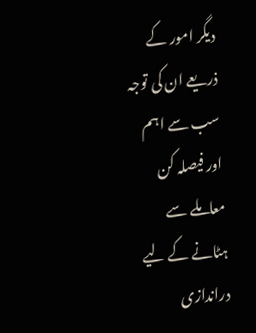دیگر امور کے ذریعے ان کی توجہ سب سے اہم اور فیصلہ کن معاملے سے ہٹانے کے لیے دراندازی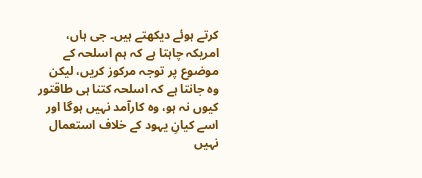کرتے ہوئے دیکھتے ہیں۔ جی ہاں، امریکہ چاہتا ہے کہ ہم اسلحہ کے موضوع پر توجہ مرکوز کریں، لیکن وہ جانتا ہے کہ اسلحہ کتنا ہی طاقتور کیوں نہ ہو، وہ کارآمد نہیں ہوگا اور اسے کیانِ یہود کے خلاف استعمال نہیں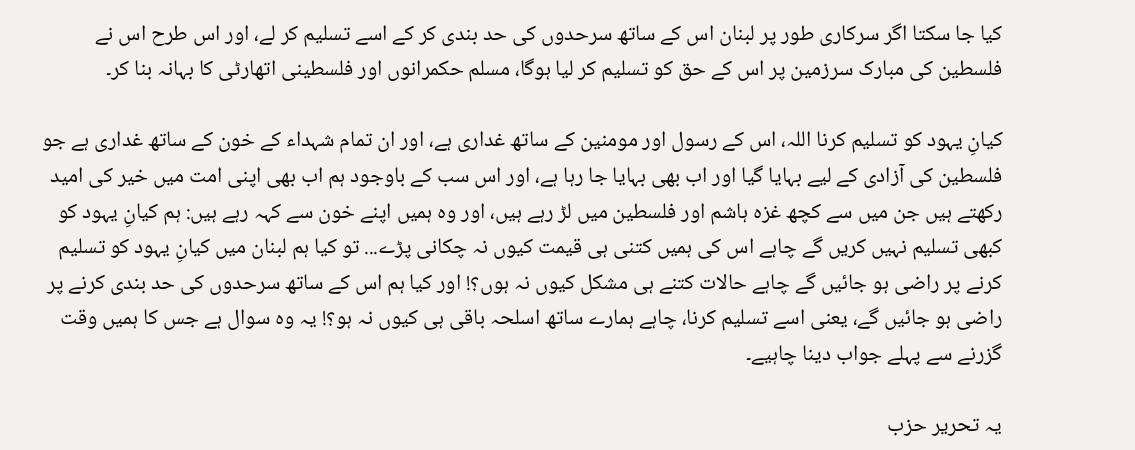کیا جا سکتا اگر سرکاری طور پر لبنان اس کے ساتھ سرحدوں کی حد بندی کر کے اسے تسلیم کر لے، اور اس طرح اس نے فلسطین کی مبارک سرزمین پر اس کے حق کو تسلیم کر لیا ہوگا، مسلم حکمرانوں اور فلسطینی اتھارٹی کا بہانہ بنا کر۔

کیانِ یہود کو تسلیم کرنا اللہ، اس کے رسول اور مومنین کے ساتھ غداری ہے، اور ان تمام شہداء کے خون کے ساتھ غداری ہے جو فلسطین کی آزادی کے لیے بہایا گیا اور اب بھی بہایا جا رہا ہے، اور اس سب کے باوجود ہم اب بھی اپنی امت میں خیر کی امید رکھتے ہیں جن میں سے کچھ غزہ ہاشم اور فلسطین میں لڑ رہے ہیں، اور وہ ہمیں اپنے خون سے کہہ رہے ہیں: ہم کیانِ یہود کو کبھی تسلیم نہیں کریں گے چاہے اس کی ہمیں کتنی ہی قیمت کیوں نہ چکانی پڑے... تو کیا ہم لبنان میں کیانِ یہود کو تسلیم کرنے پر راضی ہو جائیں گے چاہے حالات کتنے ہی مشکل کیوں نہ ہوں؟! اور کیا ہم اس کے ساتھ سرحدوں کی حد بندی کرنے پر راضی ہو جائیں گے، یعنی اسے تسلیم کرنا، چاہے ہمارے ساتھ اسلحہ باقی ہی کیوں نہ ہو؟! یہ وہ سوال ہے جس کا ہمیں وقت گزرنے سے پہلے جواب دینا چاہیے۔

یہ تحریر حزب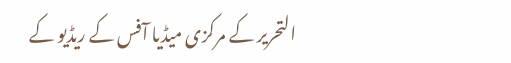التحریر کے مرکزی میڈیا آفس کے ریڈیو کے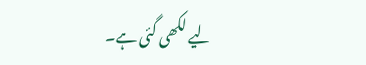لیے لکھی گئی ہے۔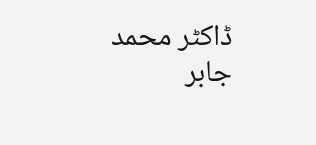ڈاکٹر محمد جابر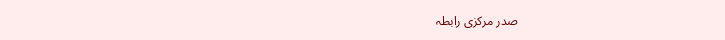صدر مرکزی رابطہ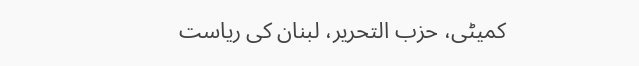کمیٹی، حزب التحریر، لبنان کی ریاست